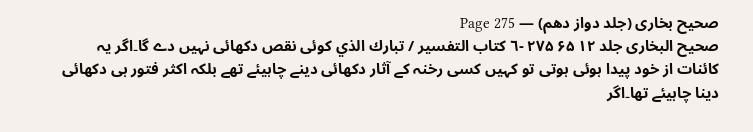صحیح بخاری (جلد دواز دھم) — Page 275
صحیح البخاری جلد ۱۲ ۶۵ ۲۷۵ -٦ كتاب التفسير / تبارك الذي کوئی نقص دکھائی نہیں دے گا۔اگر یہ کائنات از خود پیدا ہوئی ہوتی تو کہیں کسی رخنہ کے آثار دکھائی دینے چاہیئے تھے بلکہ اکثر فتور ہی دکھائی دینا چاہیئے تھا۔اگر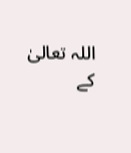اللہ تعالیٰ کے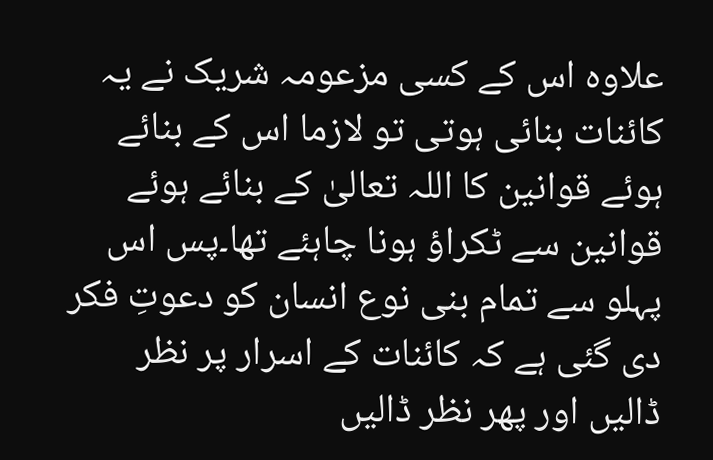علاوہ اس کے کسی مزعومہ شریک نے یہ کائنات بنائی ہوتی تو لازما اس کے بنائے ہوئے قوانین کا اللہ تعالیٰ کے بنائے ہوئے قوانین سے ٹکراؤ ہونا چاہئے تھا۔پس اس پہلو سے تمام بنی نوع انسان کو دعوتِ فکر دی گئی ہے کہ کائنات کے اسرار پر نظر ڈالیں اور پھر نظر ڈالیں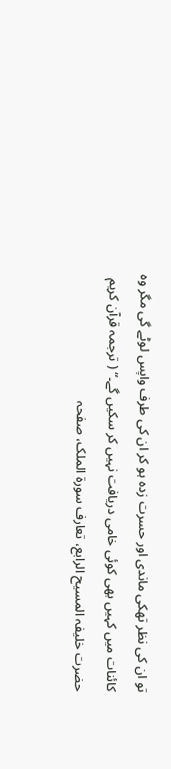تو ان کی نظر تھکی ماندی اور حسرت زدہ ہو کر ان کی طرف واپس لوٹے گی مگر وہ کائنات میں کہیں بھی کوئی خامی دریافت نہیں کر سکیں گے۔“ ( ترجمہ قرآن کریم حضرت خلیفہ المسیح الرابع، تعارف سورۃ الملک، صفحہ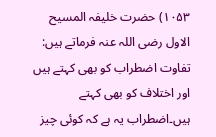۱۰۵۳) حضرت خلیفہ المسیح الاول رضی اللہ عنہ فرماتے ہیں: تفاوت اضطراب کو بھی کہتے ہیں اور اختلاف کو بھی کہتے ہیں۔اضطراب یہ ہے کہ کوئی چیز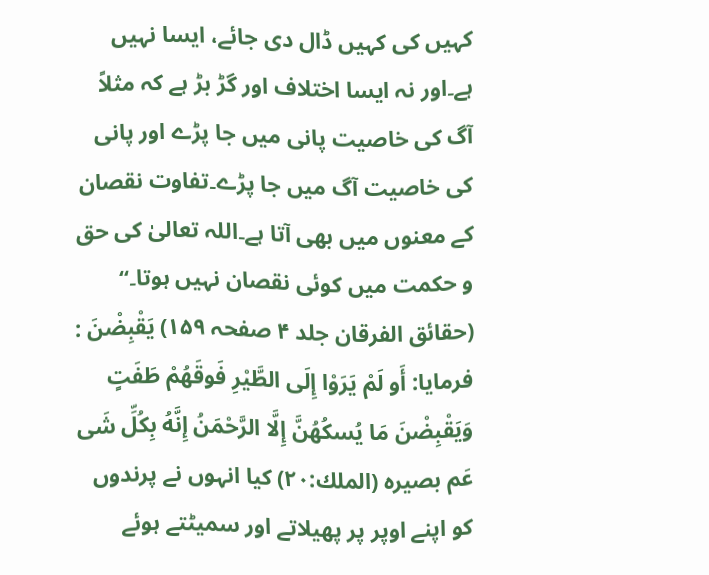کہیں کی کہیں ڈال دی جائے، ایسا نہیں ہے۔اور نہ ایسا اختلاف اور گڑ بڑ ہے کہ مثلاً آگ کی خاصیت پانی میں جا پڑے اور پانی کی خاصیت آگ میں جا پڑے۔تفاوت نقصان کے معنوں میں بھی آتا ہے۔اللہ تعالیٰ کی حق و حکمت میں کوئی نقصان نہیں ہوتا۔“ (حقائق الفرقان جلد ۴ صفحہ ۱۵۹) يَقْبِضْنَ : فرمایا: أَو لَمْ يَرَوْا إِلَى الطَّيْرِ فَوقَهُمْ طَفَتٍ وَيَقْبِضْنَ مَا يُسكُهُنَّ إِلَّا الرَّحْمَنُ إِنَّهُ بِكُلِّ شَى عَم بصيره (الملك:۲۰) کیا انہوں نے پرندوں کو اپنے اوپر پر پھیلاتے اور سمیٹتے ہوئے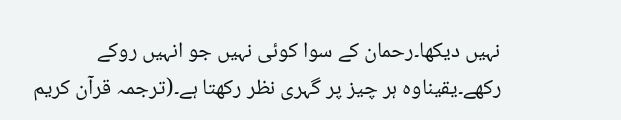نہیں دیکھا۔رحمان کے سوا کوئی نہیں جو انہیں روکے رکھے۔یقیناوہ ہر چیز پر گہری نظر رکھتا ہے۔(ترجمہ قرآن کریم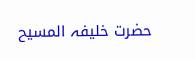حضرت خلیفہ المسیح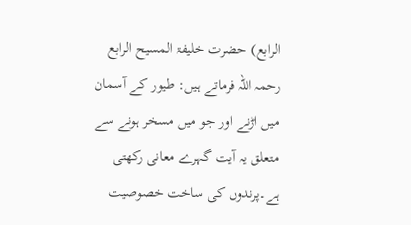الرابع) حضرت خلیفۃ المسیح الرابع رحمہ اللہ فرماتے ہیں: طیور کے آسمان میں اڑنے اور جو میں مسخر ہونے سے متعلق یہ آیت گہرے معانی رکھتی ہے۔پرندوں کی ساخت خصوصیت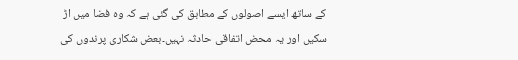کے ساتھ ایسے اصولوں کے مطابق کی گئی ہے کہ وہ فضا میں اڑ سکیں اور یہ محض اتفاقی حادثہ نہیں۔بعض شکاری پرندوں کی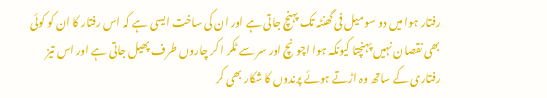رفتار ہوا میں دو سو میل فی گھنٹہ تک پہنچ جاتی ہے اور ان کی ساخت ایسی ہے کہ اس رفتار کا ان کو کوئی بھی نقصان نہیں پہنچتا کیونکہ ہوا اچونچ اور سر سے ٹکر ا کر چاروں طرف پھیل جاتی ہے اور اس تیز رفتاری کے ساتھ وہ اڑتے ہوئے پرندوں کا شکار بھی کر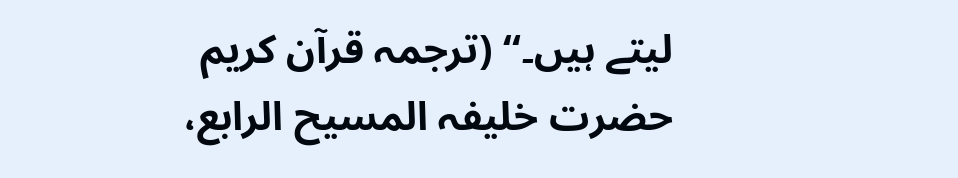لیتے ہیں۔“ (ترجمہ قرآن کریم حضرت خلیفہ المسیح الرابع،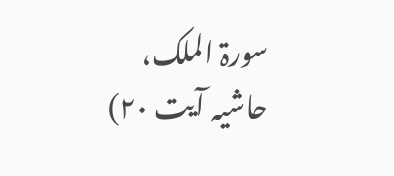سورۃ الملک، حاشیہ آیت ۲۰)